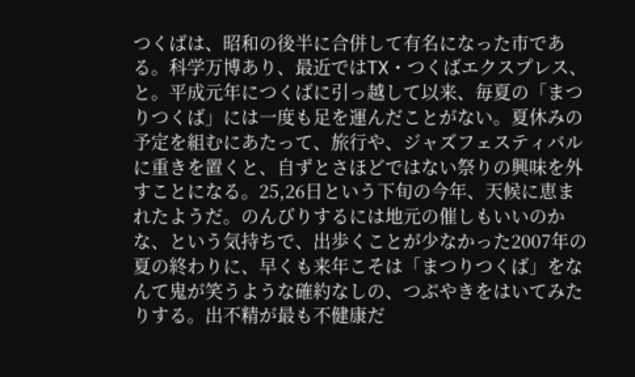つくばは、昭和の後半に合併して有名になった市である。科学万博あり、最近ではTX・つくばエクスプレス、と。平成元年につくばに引っ越して以来、毎夏の「まつりつくば」には一度も足を運んだことがない。夏休みの予定を組むにあたって、旅行や、ジャズフェスティバルに重きを置くと、自ずとさほどではない祭りの興味を外すことになる。25,26日という下旬の今年、天候に恵まれたようだ。のんびりするには地元の催しもいいのかな、という気持ちで、出歩くことが少なかった2007年の夏の終わりに、早くも来年こそは「まつりつくば」をなんて鬼が笑うような確約なしの、つぶやきをはいてみたりする。出不精が最も不健康だ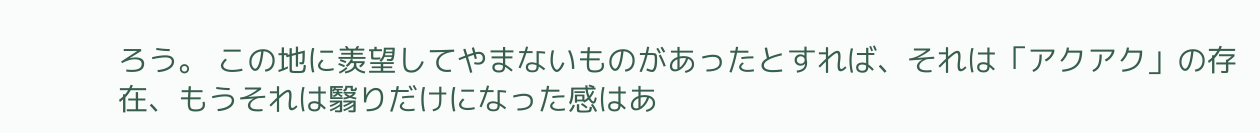ろう。 この地に羨望してやまないものがあったとすれば、それは「アクアク」の存在、もうそれは翳りだけになった感はあ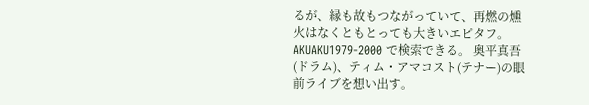るが、縁も故もつながっていて、再燃の燻火はなくともとっても大きいエピタフ。 AKUAKU1979-2000 で検索できる。 奥平真吾(ドラム)、ティム・アマコスト(テナー)の眼前ライブを想い出す。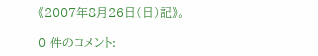《2007年8月26日(日)記》。

0 件のコメント: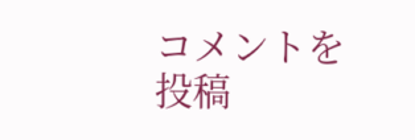コメントを投稿